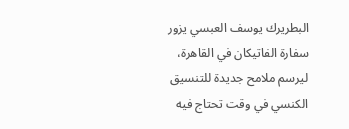البطريرك يوسف العبسي يزور سفارة الفاتيكان في القاهرة، ليرسم ملامح جديدة للتنسيق الكنسي في وقت تحتاج فيه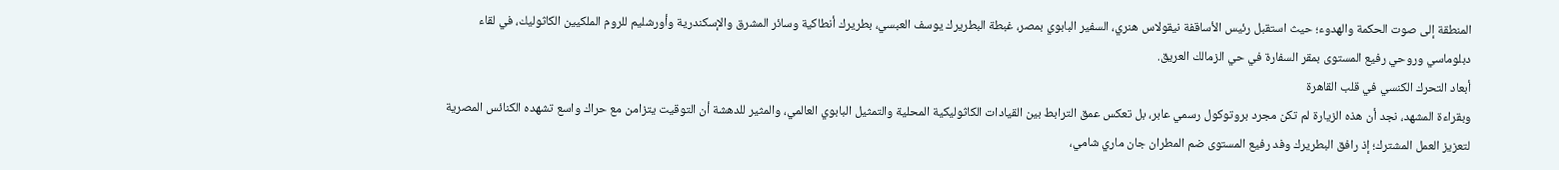المنطقة إلى صوت الحكمة والهدوء؛ حيث استقبل رئيس الأساقفة نيقولاس هنري، السفير البابوي بمصر، غبطة البطريرك يوسف العبسي، بطريرك أنطاكية وسائر المشرق والإسكندرية وأورشليم للروم الملكيين الكاثوليك، في لقاء دبلوماسي وروحي رفيع المستوى بمقر السفارة في حي الزمالك العريق.
أبعاد التحرك الكنسي في قلب القاهرة
وبقراءة المشهد، نجد أن هذه الزيارة لم تكن مجرد بروتوكول رسمي عابر، بل تعكس عمق الترابط بين القيادات الكاثوليكية المحلية والتمثيل البابوي العالمي، والمثير للدهشة أن التوقيت يتزامن مع حراك واسع تشهده الكنائس المصرية لتعزيز العمل المشترك؛ إذ رافق البطريرك وفد رفيع المستوى ضم المطران جان ماري شامي،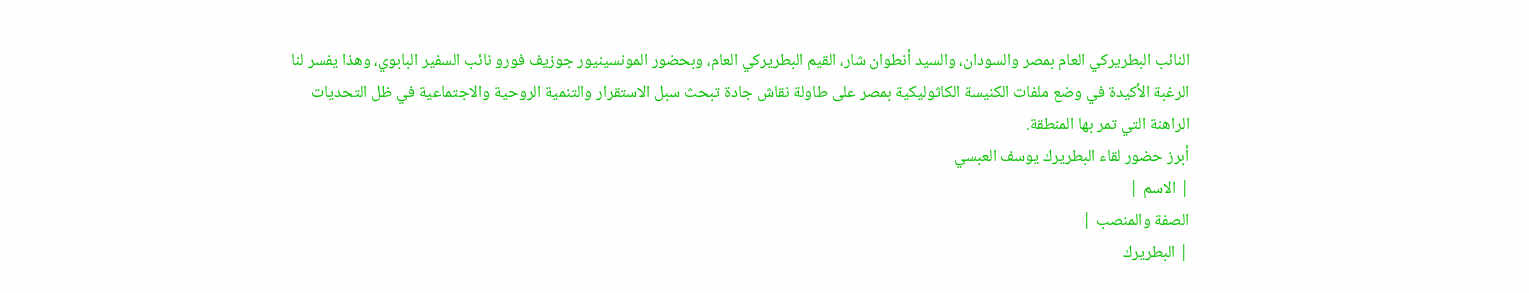النائب البطريركي العام بمصر والسودان، والسيد أنطوان شار، القيم البطريركي العام، وبحضور المونسينيور جوزيف فورو نائب السفير البابوي، وهذا يفسر لنا الرغبة الأكيدة في وضع ملفات الكنيسة الكاثوليكية بمصر على طاولة نقاش جادة تبحث سبل الاستقرار والتنمية الروحية والاجتماعية في ظل التحديات الراهنة التي تمر بها المنطقة.
أبرز حضور لقاء البطريرك يوسف العبسي
| الاسم |
الصفة والمنصب |
| البطريرك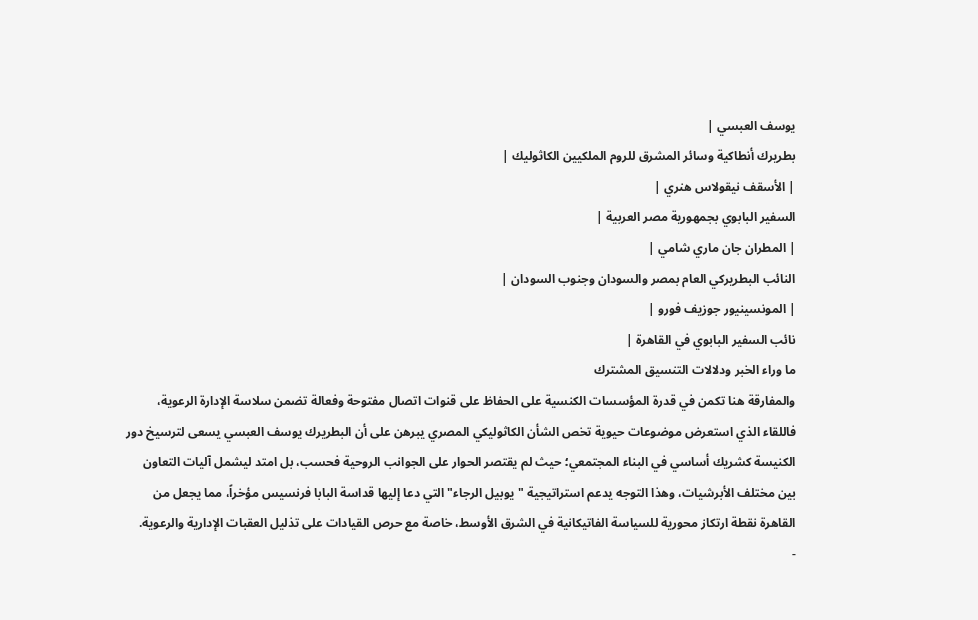يوسف العبسي |
بطريرك أنطاكية وسائر المشرق للروم الملكيين الكاثوليك |
| الأسقف نيقولاس هنري |
السفير البابوي بجمهورية مصر العربية |
| المطران جان ماري شامي |
النائب البطريركي العام بمصر والسودان وجنوب السودان |
| المونسينيور جوزيف فورو |
نائب السفير البابوي في القاهرة |
ما وراء الخبر ودلالات التنسيق المشترك
والمفارقة هنا تكمن في قدرة المؤسسات الكنسية على الحفاظ على قنوات اتصال مفتوحة وفعالة تضمن سلاسة الإدارة الرعوية، فاللقاء الذي استعرض موضوعات حيوية تخص الشأن الكاثوليكي المصري يبرهن على أن البطريرك يوسف العبسي يسعى لترسيخ دور الكنيسة كشريك أساسي في البناء المجتمعي؛ حيث لم يقتصر الحوار على الجوانب الروحية فحسب، بل امتد ليشمل آليات التعاون بين مختلف الأبرشيات، وهذا التوجه يدعم استراتيجية "يوبيل الرجاء" التي دعا إليها قداسة البابا فرنسيس مؤخراً، مما يجعل من القاهرة نقطة ارتكاز محورية للسياسة الفاتيكانية في الشرق الأوسط، خاصة مع حرص القيادات على تذليل العقبات الإدارية والرعوية.
-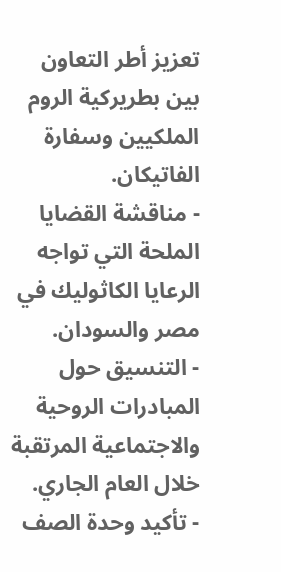تعزيز أطر التعاون بين بطريركية الروم الملكيين وسفارة الفاتيكان.
- مناقشة القضايا الملحة التي تواجه الرعايا الكاثوليك في مصر والسودان.
- التنسيق حول المبادرات الروحية والاجتماعية المرتقبة خلال العام الجاري.
- تأكيد وحدة الصف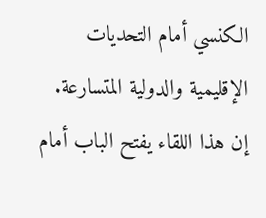الكنسي أمام التحديات الإقليمية والدولية المتسارعة.
إن هذا اللقاء يفتح الباب أمام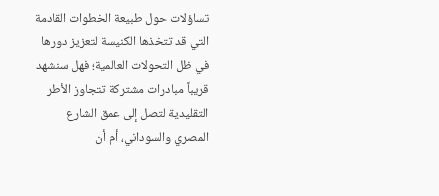تساؤلات حول طبيعة الخطوات القادمة التي قد تتخذها الكنيسة لتعزيز دورها في ظل التحولات العالمية؛ فهل سنشهد قريباً مبادرات مشتركة تتجاوز الأطر التقليدية لتصل إلى عمق الشارع المصري والسوداني، أم أن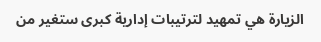الزيارة هي تمهيد لترتيبات إدارية كبرى ستغير من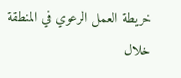خريطة العمل الرعوي في المنطقة خلال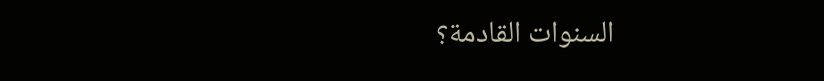السنوات القادمة؟